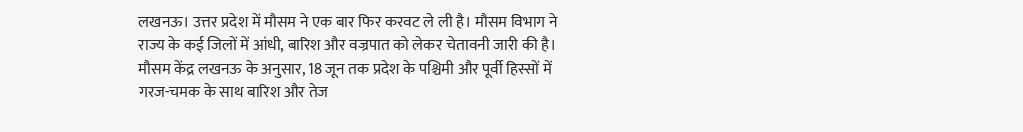लखनऊ। उत्तर प्रदेश में मौसम ने एक बार फिर करवट ले ली है। मौसम विभाग ने राज्य के कई जिलों में आंधी, बारिश और वज्रपात को लेकर चेतावनी जारी की है। मौसम केंद्र लखनऊ के अनुसार, 18 जून तक प्रदेश के पश्चिमी और पूर्वी हिस्सों में गरज-चमक के साथ बारिश और तेज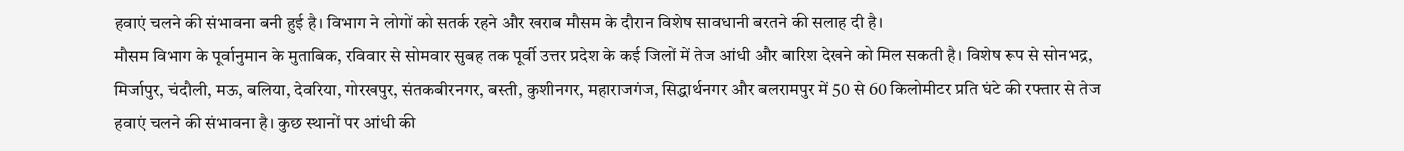हवाएं चलने की संभावना बनी हुई है। विभाग ने लोगों को सतर्क रहने और खराब मौसम के दौरान विशेष सावधानी बरतने की सलाह दी है।
मौसम विभाग के पूर्वानुमान के मुताबिक, रविवार से सोमवार सुबह तक पूर्वी उत्तर प्रदेश के कई जिलों में तेज आंधी और बारिश देखने को मिल सकती है। विशेष रूप से सोनभद्र, मिर्जापुर, चंदौली, मऊ, बलिया, देवरिया, गोरखपुर, संतकबीरनगर, बस्ती, कुशीनगर, महाराजगंज, सिद्धार्थनगर और बलरामपुर में 50 से 60 किलोमीटर प्रति घंटे की रफ्तार से तेज हवाएं चलने की संभावना है। कुछ स्थानों पर आंधी की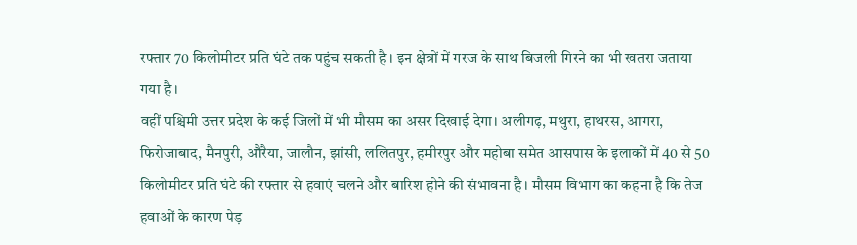रफ्तार 70 किलोमीटर प्रति घंटे तक पहुंच सकती है। इन क्षेत्रों में गरज के साथ बिजली गिरने का भी खतरा जताया गया है।
वहीं पश्चिमी उत्तर प्रदेश के कई जिलों में भी मौसम का असर दिखाई देगा। अलीगढ़, मथुरा, हाथरस, आगरा, फिरोजाबाद, मैनपुरी, औरैया, जालौन, झांसी, ललितपुर, हमीरपुर और महोबा समेत आसपास के इलाकों में 40 से 50 किलोमीटर प्रति घंटे की रफ्तार से हवाएं चलने और बारिश होने की संभावना है। मौसम विभाग का कहना है कि तेज हवाओं के कारण पेड़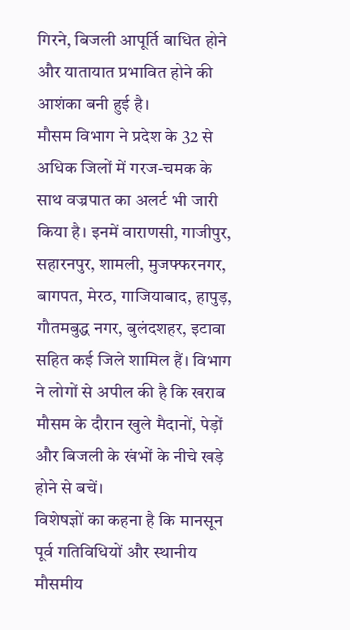गिरने, बिजली आपूर्ति बाधित होने और यातायात प्रभावित होने की आशंका बनी हुई है।
मौसम विभाग ने प्रदेश के 32 से अधिक जिलों में गरज-चमक के साथ वज्रपात का अलर्ट भी जारी किया है। इनमें वाराणसी, गाजीपुर, सहारनपुर, शामली, मुजफ्फरनगर, बागपत, मेरठ, गाजियाबाद, हापुड़, गौतमबुद्ध नगर, बुलंदशहर, इटावा सहित कई जिले शामिल हैं। विभाग ने लोगों से अपील की है कि खराब मौसम के दौरान खुले मैदानों, पेड़ों और बिजली के खंभों के नीचे खड़े होने से बचें।
विशेषज्ञों का कहना है कि मानसून पूर्व गतिविधियों और स्थानीय मौसमीय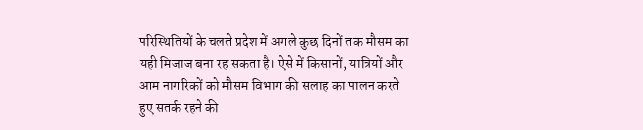परिस्थितियों के चलते प्रदेश में अगले कुछ दिनों तक मौसम का यही मिजाज बना रह सकता है। ऐसे में किसानों, यात्रियों और आम नागरिकों को मौसम विभाग की सलाह का पालन करते हुए सतर्क रहने की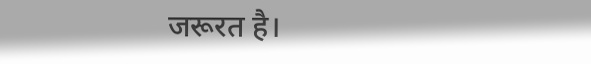जरूरत है।